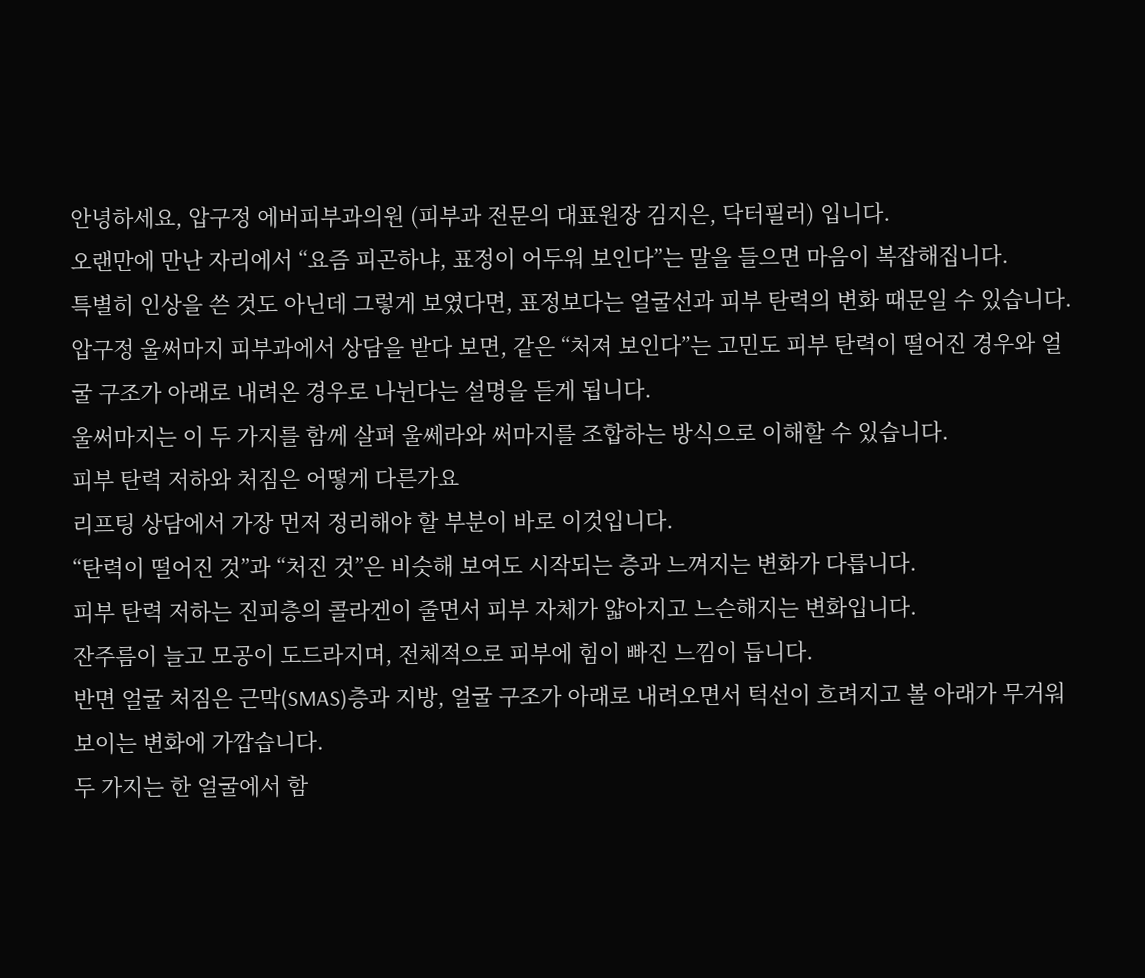안녕하세요, 압구정 에버피부과의원 (피부과 전문의 대표원장 김지은, 닥터필러) 입니다.
오랜만에 만난 자리에서 “요즘 피곤하냐, 표정이 어두워 보인다”는 말을 들으면 마음이 복잡해집니다.
특별히 인상을 쓴 것도 아닌데 그렇게 보였다면, 표정보다는 얼굴선과 피부 탄력의 변화 때문일 수 있습니다.
압구정 울써마지 피부과에서 상담을 받다 보면, 같은 “처져 보인다”는 고민도 피부 탄력이 떨어진 경우와 얼굴 구조가 아래로 내려온 경우로 나뉜다는 설명을 듣게 됩니다.
울써마지는 이 두 가지를 함께 살펴 울쎄라와 써마지를 조합하는 방식으로 이해할 수 있습니다.
피부 탄력 저하와 처짐은 어떻게 다른가요
리프팅 상담에서 가장 먼저 정리해야 할 부분이 바로 이것입니다.
“탄력이 떨어진 것”과 “처진 것”은 비슷해 보여도 시작되는 층과 느껴지는 변화가 다릅니다.
피부 탄력 저하는 진피층의 콜라겐이 줄면서 피부 자체가 얇아지고 느슨해지는 변화입니다.
잔주름이 늘고 모공이 도드라지며, 전체적으로 피부에 힘이 빠진 느낌이 듭니다.
반면 얼굴 처짐은 근막(SMAS)층과 지방, 얼굴 구조가 아래로 내려오면서 턱선이 흐려지고 볼 아래가 무거워 보이는 변화에 가깝습니다.
두 가지는 한 얼굴에서 함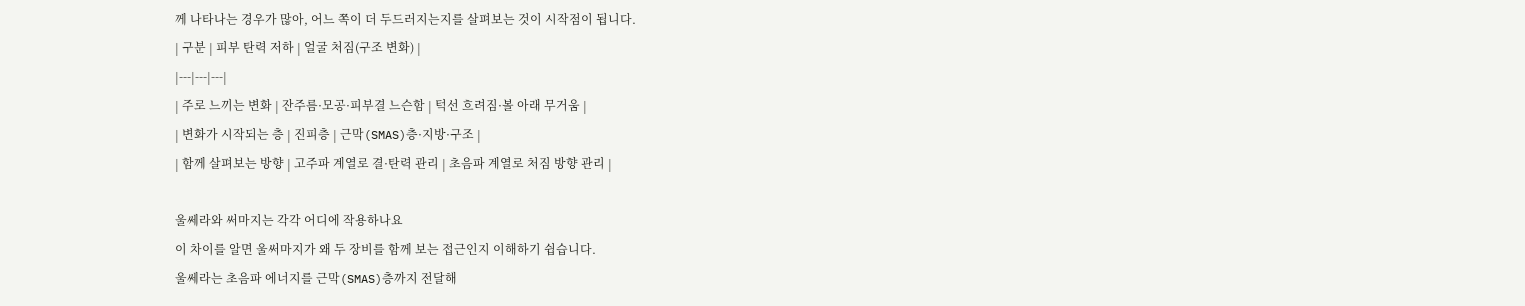께 나타나는 경우가 많아, 어느 쪽이 더 두드러지는지를 살펴보는 것이 시작점이 됩니다.
| 구분 | 피부 탄력 저하 | 얼굴 처짐(구조 변화) |
|---|---|---|
| 주로 느끼는 변화 | 잔주름·모공·피부결 느슨함 | 턱선 흐려짐·볼 아래 무거움 |
| 변화가 시작되는 층 | 진피층 | 근막(SMAS)층·지방·구조 |
| 함께 살펴보는 방향 | 고주파 계열로 결·탄력 관리 | 초음파 계열로 처짐 방향 관리 |

울쎄라와 써마지는 각각 어디에 작용하나요
이 차이를 알면 울써마지가 왜 두 장비를 함께 보는 접근인지 이해하기 쉽습니다.
울쎄라는 초음파 에너지를 근막(SMAS)층까지 전달해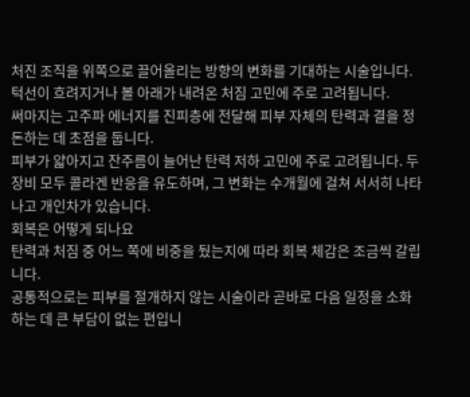처진 조직을 위쪽으로 끌어올리는 방향의 변화를 기대하는 시술입니다. 턱선이 흐려지거나 볼 아래가 내려온 처짐 고민에 주로 고려됩니다.
써마지는 고주파 에너지를 진피층에 전달해 피부 자체의 탄력과 결을 정돈하는 데 초점을 둡니다.
피부가 얇아지고 잔주름이 늘어난 탄력 저하 고민에 주로 고려됩니다. 두 장비 모두 콜라겐 반응을 유도하며, 그 변화는 수개월에 걸쳐 서서히 나타나고 개인차가 있습니다.
회복은 어떻게 되나요
탄력과 처짐 중 어느 쪽에 비중을 뒀는지에 따라 회복 체감은 조금씩 갈립니다.
공통적으로는 피부를 절개하지 않는 시술이라 곧바로 다음 일정을 소화하는 데 큰 부담이 없는 편입니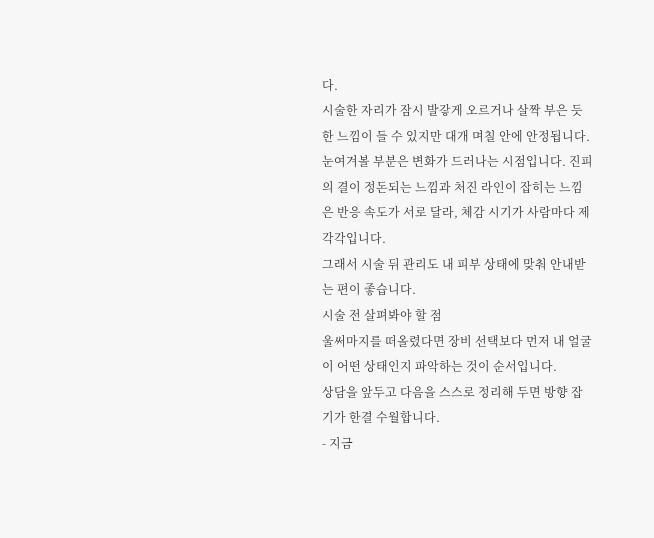다.
시술한 자리가 잠시 발갛게 오르거나 살짝 부은 듯한 느낌이 들 수 있지만 대개 며칠 안에 안정됩니다.
눈여겨볼 부분은 변화가 드러나는 시점입니다. 진피의 결이 정돈되는 느낌과 처진 라인이 잡히는 느낌은 반응 속도가 서로 달라, 체감 시기가 사람마다 제각각입니다.
그래서 시술 뒤 관리도 내 피부 상태에 맞춰 안내받는 편이 좋습니다.
시술 전 살펴봐야 할 점
울써마지를 떠올렸다면 장비 선택보다 먼저 내 얼굴이 어떤 상태인지 파악하는 것이 순서입니다.
상담을 앞두고 다음을 스스로 정리해 두면 방향 잡기가 한결 수월합니다.
- 지금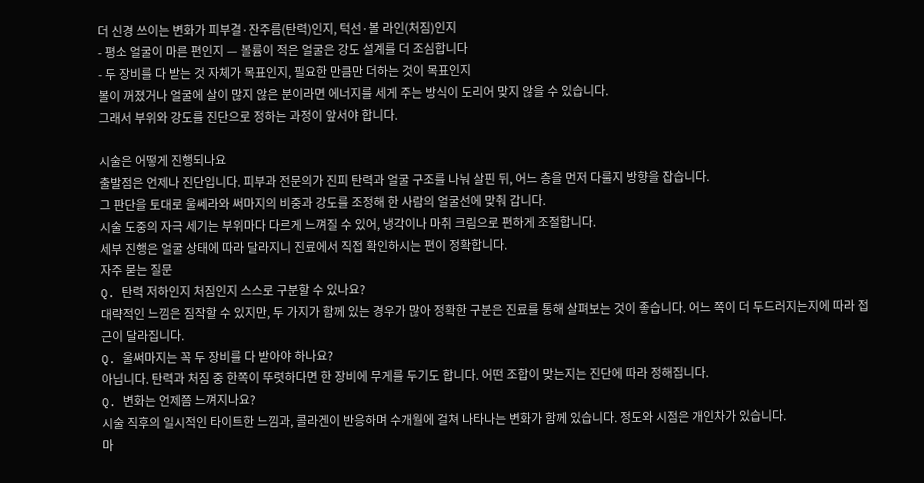더 신경 쓰이는 변화가 피부결·잔주름(탄력)인지, 턱선·볼 라인(처짐)인지
- 평소 얼굴이 마른 편인지 — 볼륨이 적은 얼굴은 강도 설계를 더 조심합니다
- 두 장비를 다 받는 것 자체가 목표인지, 필요한 만큼만 더하는 것이 목표인지
볼이 꺼졌거나 얼굴에 살이 많지 않은 분이라면 에너지를 세게 주는 방식이 도리어 맞지 않을 수 있습니다.
그래서 부위와 강도를 진단으로 정하는 과정이 앞서야 합니다.

시술은 어떻게 진행되나요
출발점은 언제나 진단입니다. 피부과 전문의가 진피 탄력과 얼굴 구조를 나눠 살핀 뒤, 어느 층을 먼저 다룰지 방향을 잡습니다.
그 판단을 토대로 울쎄라와 써마지의 비중과 강도를 조정해 한 사람의 얼굴선에 맞춰 갑니다.
시술 도중의 자극 세기는 부위마다 다르게 느껴질 수 있어, 냉각이나 마취 크림으로 편하게 조절합니다.
세부 진행은 얼굴 상태에 따라 달라지니 진료에서 직접 확인하시는 편이 정확합니다.
자주 묻는 질문
Q. 탄력 저하인지 처짐인지 스스로 구분할 수 있나요?
대략적인 느낌은 짐작할 수 있지만, 두 가지가 함께 있는 경우가 많아 정확한 구분은 진료를 통해 살펴보는 것이 좋습니다. 어느 쪽이 더 두드러지는지에 따라 접근이 달라집니다.
Q. 울써마지는 꼭 두 장비를 다 받아야 하나요?
아닙니다. 탄력과 처짐 중 한쪽이 뚜렷하다면 한 장비에 무게를 두기도 합니다. 어떤 조합이 맞는지는 진단에 따라 정해집니다.
Q. 변화는 언제쯤 느껴지나요?
시술 직후의 일시적인 타이트한 느낌과, 콜라겐이 반응하며 수개월에 걸쳐 나타나는 변화가 함께 있습니다. 정도와 시점은 개인차가 있습니다.
마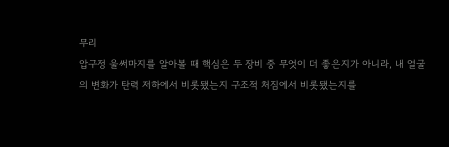무리
압구정 울써마지를 알아볼 때 핵심은 두 장비 중 무엇이 더 좋은지가 아니라, 내 얼굴의 변화가 탄력 저하에서 비롯됐는지 구조적 처짐에서 비롯됐는지를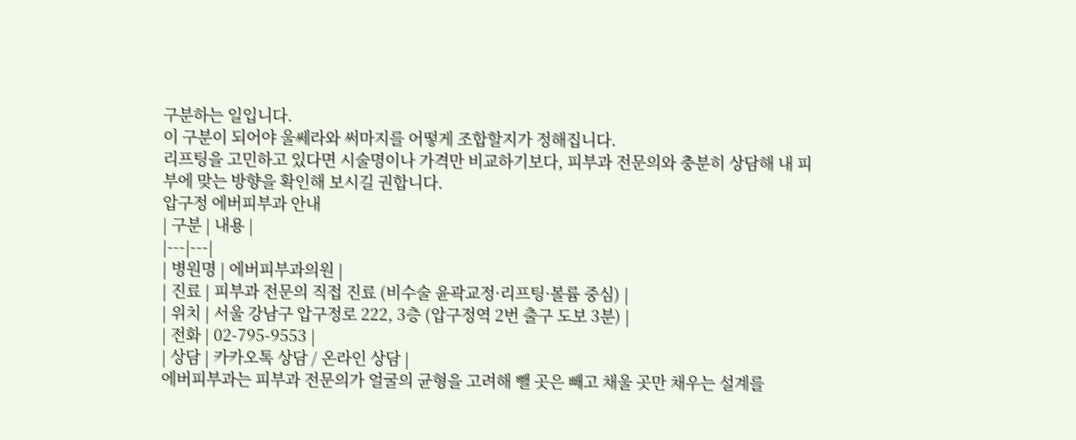구분하는 일입니다.
이 구분이 되어야 울쎄라와 써마지를 어떻게 조합할지가 정해집니다.
리프팅을 고민하고 있다면 시술명이나 가격만 비교하기보다, 피부과 전문의와 충분히 상담해 내 피부에 맞는 방향을 확인해 보시길 권합니다.
압구정 에버피부과 안내
| 구분 | 내용 |
|---|---|
| 병원명 | 에버피부과의원 |
| 진료 | 피부과 전문의 직접 진료 (비수술 윤곽교정·리프팅·볼륨 중심) |
| 위치 | 서울 강남구 압구정로 222, 3층 (압구정역 2번 출구 도보 3분) |
| 전화 | 02-795-9553 |
| 상담 | 카카오톡 상담 / 온라인 상담 |
에버피부과는 피부과 전문의가 얼굴의 균형을 고려해 뺄 곳은 빼고 채울 곳만 채우는 설계를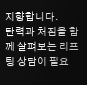지향합니다.
탄력과 처짐을 함께 살펴보는 리프팅 상담이 필요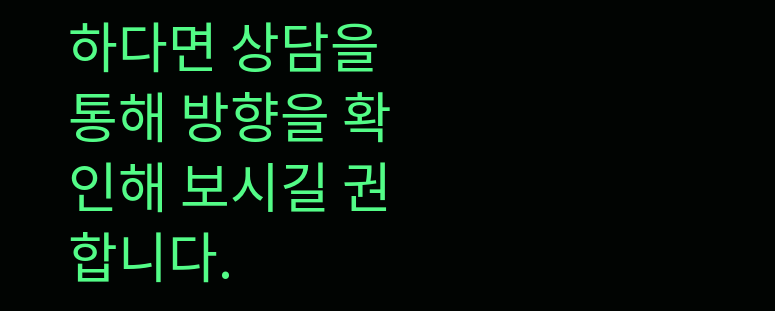하다면 상담을 통해 방향을 확인해 보시길 권합니다.